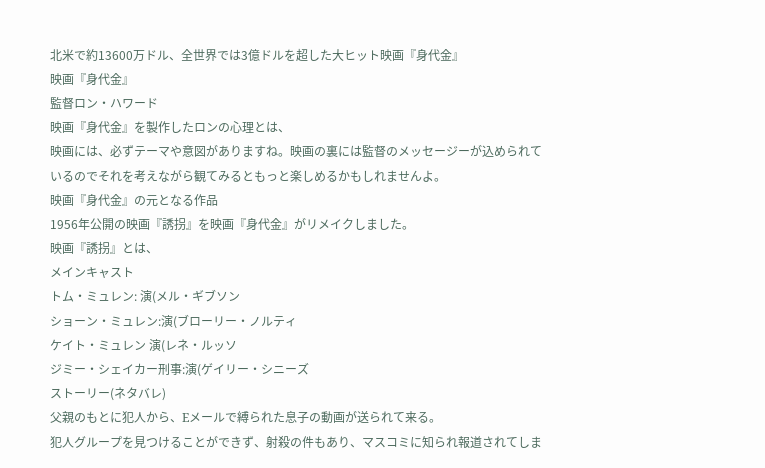北米で約13600万ドル、全世界では3億ドルを超した大ヒット映画『身代金』
映画『身代金』
監督ロン・ハワード
映画『身代金』を製作したロンの心理とは、
映画には、必ずテーマや意図がありますね。映画の裏には監督のメッセージーが込められているのでそれを考えながら観てみるともっと楽しめるかもしれませんよ。
映画『身代金』の元となる作品
1956年公開の映画『誘拐』を映画『身代金』がリメイクしました。
映画『誘拐』とは、
メインキャスト
トム・ミュレン: 演(メル・ギブソン
ショーン・ミュレン:演(ブローリー・ノルティ
ケイト・ミュレン 演(レネ・ルッソ
ジミー・シェイカー刑事:演(ゲイリー・シニーズ
ストーリー(ネタバレ)
父親のもとに犯人から、Eメールで縛られた息子の動画が送られて来る。
犯人グループを見つけることができず、射殺の件もあり、マスコミに知られ報道されてしま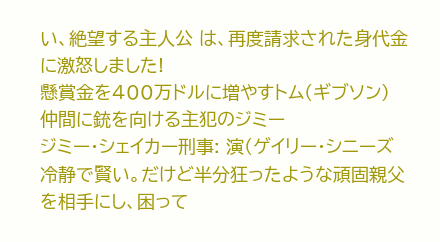い、絶望する主人公 は、再度請求された身代金に激怒しました!
懸賞金を400万ドルに増やすトム(ギブソン)
仲間に銃を向ける主犯のジミー
ジミー・シェイカー刑事: 演(ゲイリー・シニーズ
冷静で賢い。だけど半分狂ったような頑固親父を相手にし、困って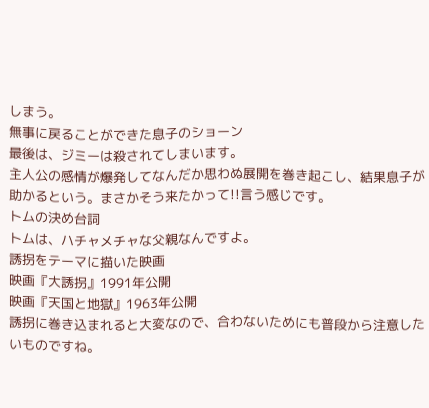しまう。
無事に戻ることができた息子のショーン
最後は、ジミーは殺されてしまいます。
主人公の感情が爆発してなんだか思わぬ展開を巻き起こし、結果息子が助かるという。まさかそう来たかって!!言う感じです。
トムの決め台詞
トムは、ハチャメチャな父親なんですよ。
誘拐をテーマに描いた映画
映画『大誘拐』1991年公開
映画『天国と地獄』1963年公開
誘拐に巻き込まれると大変なので、合わないためにも普段から注意したいものですね。